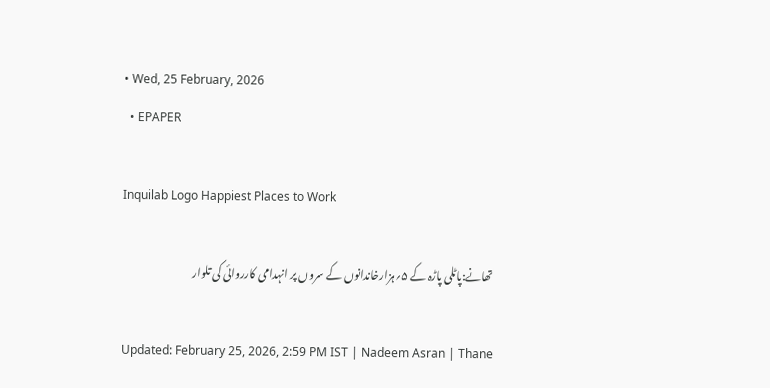• Wed, 25 February, 2026
  • EPAPER

Inquilab Logo Happiest Places to Work

تھانے:پاٹلی پاڑہ کے ۵؍ہزارخاندانوں کے سروں پر انہدامی کارروائی کی تلوار

Updated: February 25, 2026, 2:59 PM IST | Nadeem Asran | Thane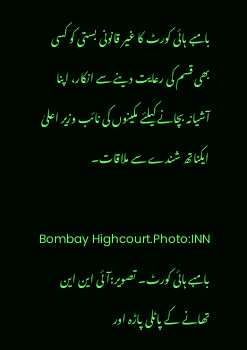بامبے ہائی کورٹ کا غیر قانونی بستی کو کسی بھی قسم کی رعایت دینے سے انکار، اپنا آشیانہ بچانے کیلئے مکینوں کی نائب وزیر اعلیٰ ایکناتھ شندے سے ملاقات۔

Bombay Highcourt.Photo:INN
بامبے ہائی کورٹ۔ تصویر:آئی این این
تھانے کے پاٹلی پاڑہ اور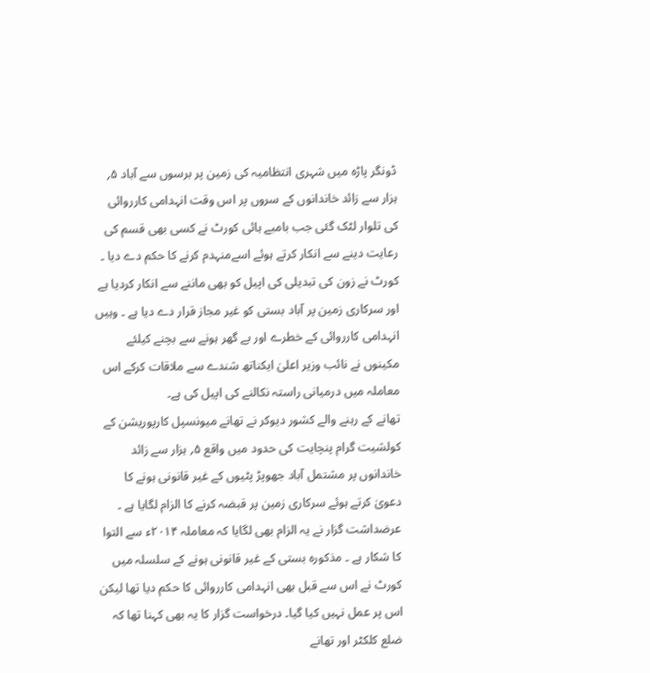ڈونگر پاڑہ میں شہری انتظامیہ کی زمین پر برسوں سے آباد ۵؍ ہزار سے زائد خاندانوں کے سروں پر اس وقت انہدامی کارروائی کی تلوار لٹک گئی جب بامبے ہائی کورٹ نے کسی بھی قسم کی رعایت دینے سے انکار کرتے ہوئے اسےمنہدم کرنے کا حکم دے دیا ۔ کورٹ نے زون کی تبدیلی کی اپیل کو بھی ماننے سے انکار کردیا ہے اور سرکاری زمین پر آباد بستی کو غیر مجاز قرار دے دیا ہے ۔ وہیں انہدامی کارروائی کے خطرے اور بے گھر ہونے سے بچنے کیلئے مکینوں نے نائب وزیر اعلیٰ ایکناتھ شندے سے ملاقات کرکے اس معاملہ میں درمیانی راستہ نکالنے کی اپیل کی ہے۔
تھانے کے رہنے والے کشور دیوکر نے تھانے میونسپل کارپوریشن کے کولشیت گرام پنچایت کی حدود میں واقع ۵؍ ہزار سے زائد خاندانوں پر مشتمل آباد جھوپڑ پٹیوں کے غیر قانونی ہونے کا دعویٰ کرتے ہوئے سرکاری زمین پر قبضہ کرنے کا الزام لگایا ہے ۔ عرضداشت گزار نے یہ الزام بھی لگایا کہ معاملہ ۲۰۱۴ء سے التوا کا شکار ہے ۔ مذکورہ بستی کے غیر قانونی ہونے کے سلسلہ میں کورٹ نے اس سے قبل بھی انہدامی کارروائی کا حکم دیا تھا لیکن اس پر عمل نہیں کیا گیا۔ درخواست گزار کا یہ بھی کہنا تھا کہ ضلع کلکٹر اور تھانے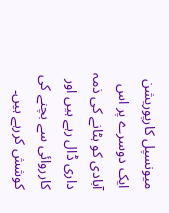میونسپل کارپوریشن ایک دوسرے پر اس آبادی کو ہٹانے کی ذمہ داری ڈال رہے ہیں اور کارروائی سے بچنے کی کوشش کررہے ہیں۔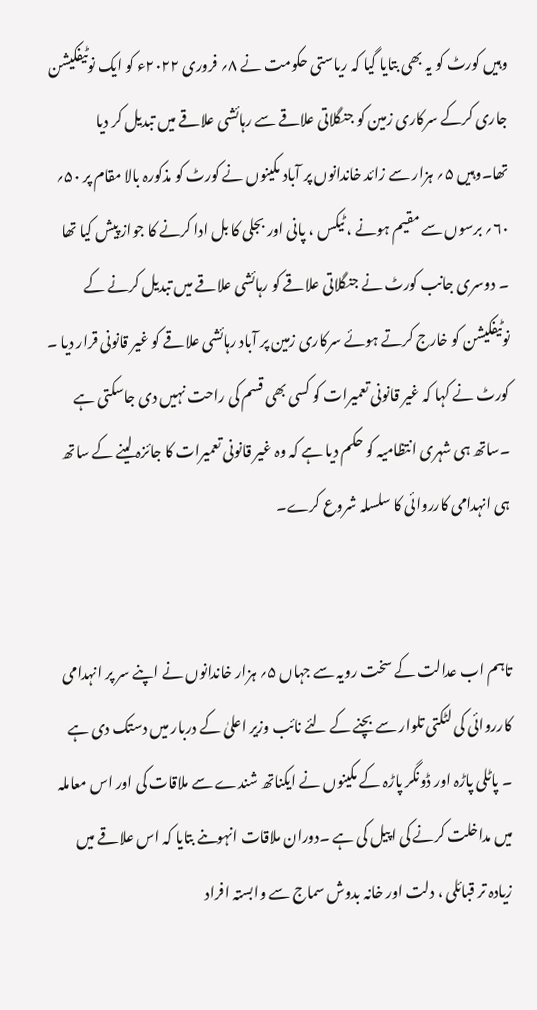وہیں کورٹ کو یہ بھی بتایا گیا کہ ریاستی حکومت نے ۸؍ فروری ۲۰۲۲ء کو ایک نوٹیفکیشن جاری کرکے سرکاری زمین کو جنگلاتی علاقے سے رہائشی علاقے میں تبدیل کر دیا تھا۔وہیں ۵؍ ہزار سے زائد خاندانوں پر آباد مکینوں نے کورٹ کو مذکورہ بالا مقام پر ۵۰؍ ۶۰؍ برسوں سے مقیم ہونے ، ٹیکس ، پانی اور بجلی کا بل ادا کرنے کا جواز پیش کیا تھا ۔ دوسری جانب کورٹ نے جنگلاتی علاقے کو رہائشی علاقے میں تبدیل کرنے کے نوٹیفکیشن کو خارج کرتے ہوئے سرکاری زمین پر آباد رہائشی علاقے کو غیر قانونی قرار دیا ۔ کورٹ نے کہا کہ غیر قانونی تعمیرات کو کسی بھی قسم کی راحت نہیں دی جاسکتی ہے ۔ساتھ ہی شہری انتظامیہ کو حکم دیا ہے کہ وہ غیر قانونی تعمیرات کا جائزہ لینے کے ساتھ ہی انہدامی کارروائی کا سلسلہ شروع کرے۔


تاہم اب عدالت کے سخت رویہ سے جہاں ۵؍ ہزار خاندانوں نے اپنے سر پر انہدامی کارروائی کی لٹکتی تلوار سے بچنے کے لئے نائب وزیر اعلیٰ کے دربار میں دستک دی ہے ۔ پاٹلی پاڑہ اور ڈونگر پاڑہ کے مکینوں نے ایکناتھ شندے سے ملاقات کی اور اس معاملہ میں مداخلت کرنے کی اپیل کی ہے ۔دوران ملاقات انہوںنے بتایا کہ اس علاقے میں زیادہ تر قبائلی ، دلت اور خانہ بدوش سماج سے وابستہ افراد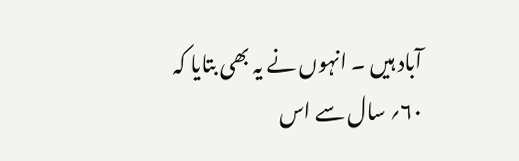آباد ہیں ۔ انہوں نے یہ بھی بتایا کہ ۶۰؍ سال سے اس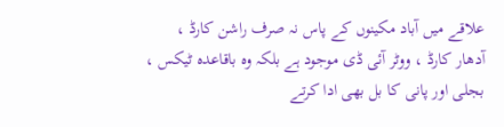علاقے میں آباد مکینوں کے پاس نہ صرف راشن کارڈ ، آدھار کارڈ ، ووٹر آئی ڈی موجود ہے بلکہ وہ باقاعدہ ٹیکس ، بجلی اور پانی کا بل بھی ادا کرتے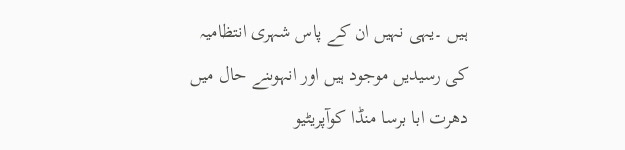ہیں ۔یہی نہیں ان کے پاس شہری انتظامیہ کی رسیدیں موجود ہیں اور انہوںنے حال میں دھرت ابا برسا منڈا کوآپریٹیو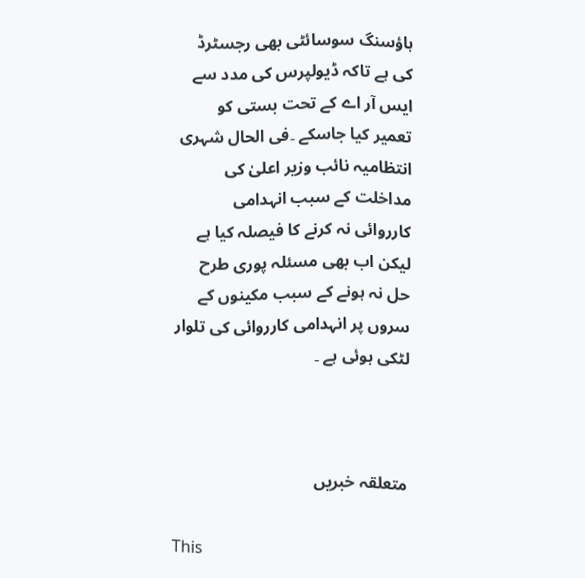ہاؤسنگ سوسائٹی بھی رجسٹرڈ کی ہے تاکہ ڈیولپرس کی مدد سے ایس آر اے کے تحت بستی کو تعمیر کیا جاسکے ۔فی الحال شہری انتظامیہ نائب وزیر اعلیٰ کی مداخلت کے سبب انہدامی کارروائی نہ کرنے کا فیصلہ کیا ہے لیکن اب بھی مسئلہ پوری طرح حل نہ ہونے کے سبب مکینوں کے سروں پر انہدامی کارروائی کی تلوار لٹکی ہوئی ہے ۔



متعلقہ خبریں

This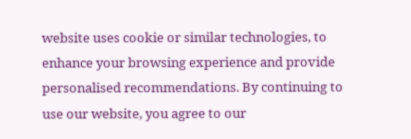website uses cookie or similar technologies, to enhance your browsing experience and provide personalised recommendations. By continuing to use our website, you agree to our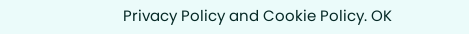Privacy Policy and Cookie Policy. OK